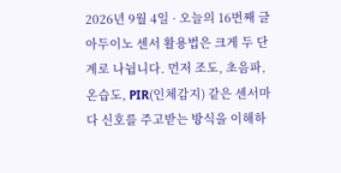2026년 9월 4일 · 오늘의 16번째 글
아두이노 센서 활용법은 크게 두 단계로 나뉩니다. 먼저 조도, 초음파, 온습도, PIR(인체감지) 같은 센서마다 신호를 주고받는 방식을 이해하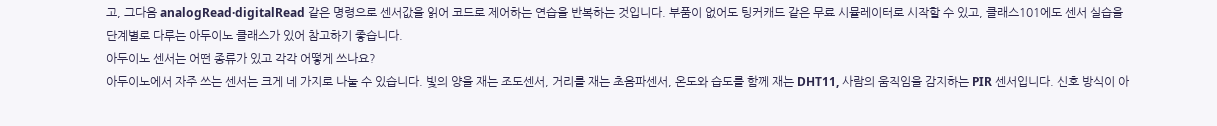고, 그다음 analogRead·digitalRead 같은 명령으로 센서값을 읽어 코드로 제어하는 연습을 반복하는 것입니다. 부품이 없어도 팅커캐드 같은 무료 시뮬레이터로 시작할 수 있고, 클래스101에도 센서 실습을 단계별로 다루는 아두이노 클래스가 있어 참고하기 좋습니다.
아두이노 센서는 어떤 종류가 있고 각각 어떻게 쓰나요?
아두이노에서 자주 쓰는 센서는 크게 네 가지로 나눌 수 있습니다. 빛의 양을 재는 조도센서, 거리를 재는 초음파센서, 온도와 습도를 함께 재는 DHT11, 사람의 움직임을 감지하는 PIR 센서입니다. 신호 방식이 아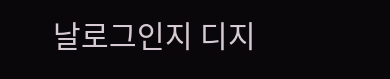날로그인지 디지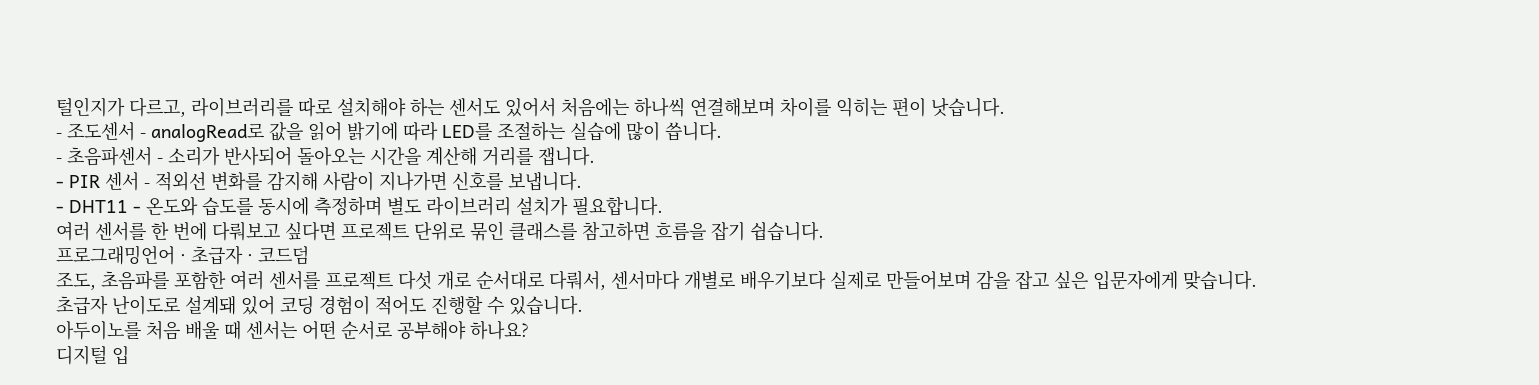털인지가 다르고, 라이브러리를 따로 설치해야 하는 센서도 있어서 처음에는 하나씩 연결해보며 차이를 익히는 편이 낫습니다.
- 조도센서 - analogRead로 값을 읽어 밝기에 따라 LED를 조절하는 실습에 많이 씁니다.
- 초음파센서 - 소리가 반사되어 돌아오는 시간을 계산해 거리를 잽니다.
- PIR 센서 - 적외선 변화를 감지해 사람이 지나가면 신호를 보냅니다.
- DHT11 - 온도와 습도를 동시에 측정하며 별도 라이브러리 설치가 필요합니다.
여러 센서를 한 번에 다뤄보고 싶다면 프로젝트 단위로 묶인 클래스를 참고하면 흐름을 잡기 쉽습니다.
프로그래밍언어 · 초급자 · 코드덤
조도, 초음파를 포함한 여러 센서를 프로젝트 다섯 개로 순서대로 다뤄서, 센서마다 개별로 배우기보다 실제로 만들어보며 감을 잡고 싶은 입문자에게 맞습니다. 초급자 난이도로 설계돼 있어 코딩 경험이 적어도 진행할 수 있습니다.
아두이노를 처음 배울 때 센서는 어떤 순서로 공부해야 하나요?
디지털 입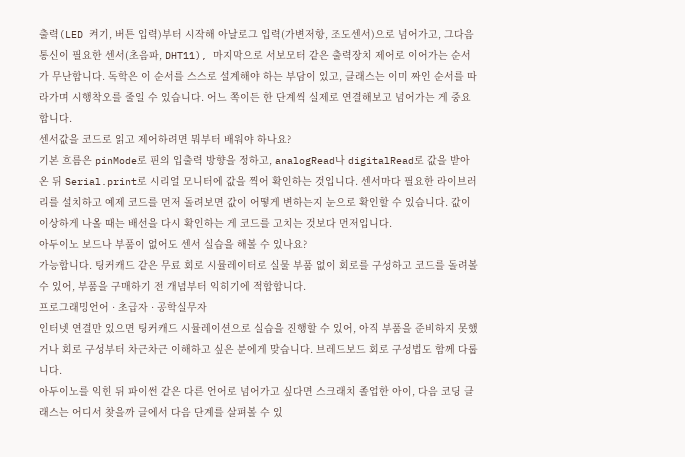출력(LED 켜기, 버튼 입력)부터 시작해 아날로그 입력(가변저항, 조도센서)으로 넘어가고, 그다음 통신이 필요한 센서(초음파, DHT11), 마지막으로 서보모터 같은 출력장치 제어로 이어가는 순서가 무난합니다. 독학은 이 순서를 스스로 설계해야 하는 부담이 있고, 클래스는 이미 짜인 순서를 따라가며 시행착오를 줄일 수 있습니다. 어느 쪽이든 한 단계씩 실제로 연결해보고 넘어가는 게 중요합니다.
센서값을 코드로 읽고 제어하려면 뭐부터 배워야 하나요?
기본 흐름은 pinMode로 핀의 입출력 방향을 정하고, analogRead나 digitalRead로 값을 받아온 뒤 Serial.print로 시리얼 모니터에 값을 찍어 확인하는 것입니다. 센서마다 필요한 라이브러리를 설치하고 예제 코드를 먼저 돌려보면 값이 어떻게 변하는지 눈으로 확인할 수 있습니다. 값이 이상하게 나올 때는 배선을 다시 확인하는 게 코드를 고치는 것보다 먼저입니다.
아두이노 보드나 부품이 없어도 센서 실습을 해볼 수 있나요?
가능합니다. 팅커캐드 같은 무료 회로 시뮬레이터로 실물 부품 없이 회로를 구성하고 코드를 돌려볼 수 있어, 부품을 구매하기 전 개념부터 익히기에 적합합니다.
프로그래밍언어 · 초급자 · 공학실무자
인터넷 연결만 있으면 팅커캐드 시뮬레이션으로 실습을 진행할 수 있어, 아직 부품을 준비하지 못했거나 회로 구성부터 차근차근 이해하고 싶은 분에게 맞습니다. 브레드보드 회로 구성법도 함께 다룹니다.
아두이노를 익힌 뒤 파이썬 같은 다른 언어로 넘어가고 싶다면 스크래치 졸업한 아이, 다음 코딩 클래스는 어디서 찾을까 글에서 다음 단계를 살펴볼 수 있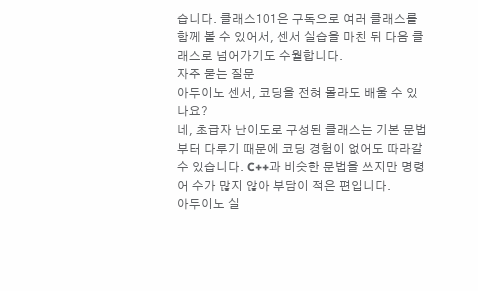습니다. 클래스101은 구독으로 여러 클래스를 함께 볼 수 있어서, 센서 실습을 마친 뒤 다음 클래스로 넘어가기도 수월합니다.
자주 묻는 질문
아두이노 센서, 코딩을 전혀 몰라도 배울 수 있나요?
네, 초급자 난이도로 구성된 클래스는 기본 문법부터 다루기 때문에 코딩 경험이 없어도 따라갈 수 있습니다. C++과 비슷한 문법을 쓰지만 명령어 수가 많지 않아 부담이 적은 편입니다.
아두이노 실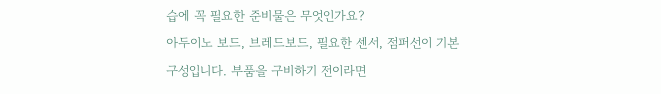습에 꼭 필요한 준비물은 무엇인가요?
아두이노 보드, 브레드보드, 필요한 센서, 점퍼선이 기본 구성입니다. 부품을 구비하기 전이라면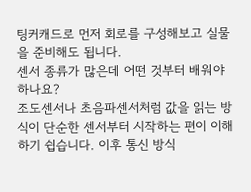팅커캐드로 먼저 회로를 구성해보고 실물을 준비해도 됩니다.
센서 종류가 많은데 어떤 것부터 배워야 하나요?
조도센서나 초음파센서처럼 값을 읽는 방식이 단순한 센서부터 시작하는 편이 이해하기 쉽습니다. 이후 통신 방식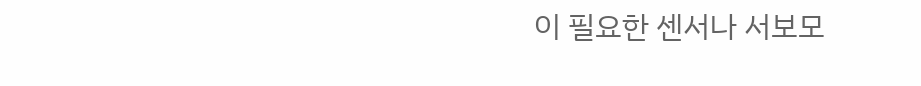이 필요한 센서나 서보모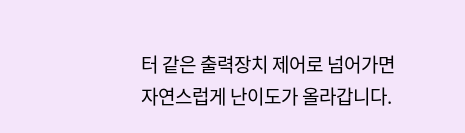터 같은 출력장치 제어로 넘어가면 자연스럽게 난이도가 올라갑니다.